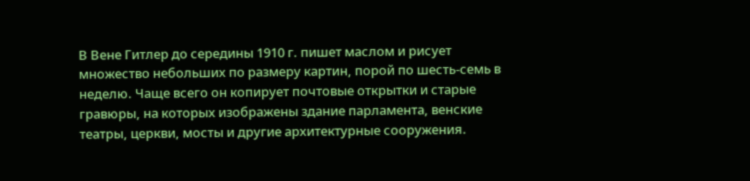В Вене Гитлер до середины 1910 г. пишет маслом и рисует множество небольших по размеру картин, порой по шесть-семь в неделю. Чаще всего он копирует почтовые открытки и старые гравюры, на которых изображены здание парламента, венские театры, церкви, мосты и другие архитектурные сооружения.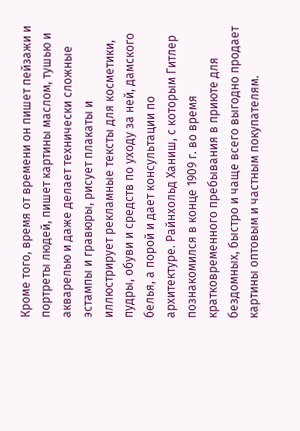Кроме того, время от времени он пишет пейзажи и портреты людей, пишет картины маслом, тушью и акварелью и даже делает технически сложные эстампы и гравюры, рисует плакаты и иллюстрирует рекламные тексты для косметики, пудры, обуви и средств по уходу за ней, дамского белья, а порой и дает консультации по архитектуре. Райнхольд Ханиш, с которым Гитлер познакомился в конце 1909 г. во время кратковременного пребывания в приюте для бездомных, быстро и чаще всего выгодно продает картины оптовым и частным покупателям.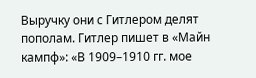Выручку они с Гитлером делят пополам. Гитлер пишет в «Майн кампф»: «В 1909–1910 гг. мое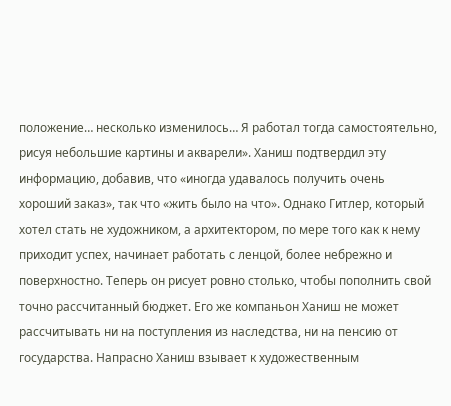положение… несколько изменилось… Я работал тогда самостоятельно, рисуя небольшие картины и акварели». Ханиш подтвердил эту информацию, добавив, что «иногда удавалось получить очень хороший заказ», так что «жить было на что». Однако Гитлер, который хотел стать не художником, а архитектором, по мере того как к нему приходит успех, начинает работать с ленцой, более небрежно и поверхностно. Теперь он рисует ровно столько, чтобы пополнить свой точно рассчитанный бюджет. Его же компаньон Ханиш не может рассчитывать ни на поступления из наследства, ни на пенсию от государства. Напрасно Ханиш взывает к художественным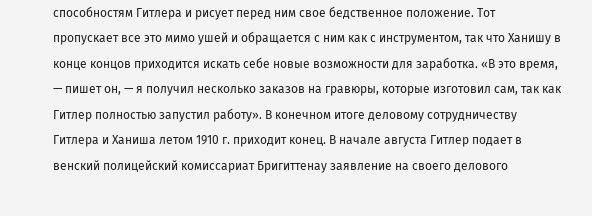способностям Гитлера и рисует перед ним свое бедственное положение. Тот пропускает все это мимо ушей и обращается с ним как с инструментом, так что Ханишу в конце концов приходится искать себе новые возможности для заработка. «В это время, — пишет он, — я получил несколько заказов на гравюры, которые изготовил сам, так как Гитлер полностью запустил работу». В конечном итоге деловому сотрудничеству Гитлера и Ханиша летом 1910 г. приходит конец. В начале августа Гитлер подает в венский полицейский комиссариат Бригиттенау заявление на своего делового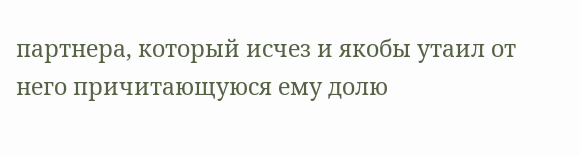партнера, который исчез и якобы утаил от него причитающуюся ему долю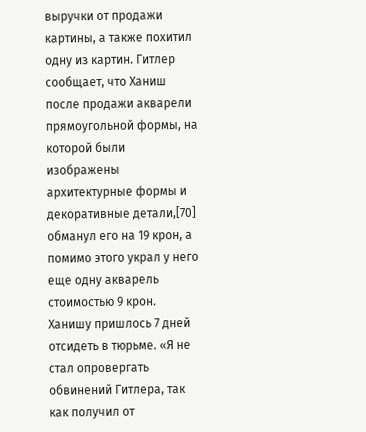выручки от продажи картины, а также похитил одну из картин. Гитлер сообщает, что Ханиш после продажи акварели прямоугольной формы, на которой были изображены архитектурные формы и декоративные детали,[70] обманул его на 19 крон, а помимо этого украл у него еще одну акварель стоимостью 9 крон. Ханишу пришлось 7 дней отсидеть в тюрьме. «Я не стал опровергать обвинений Гитлера, так как получил от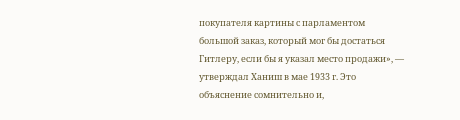покупателя картины с парламентом большой заказ, который мог бы достаться Гитлеру, если бы я указал место продажи», — утверждал Ханиш в мае 1933 г. Это объяснение сомнительно и,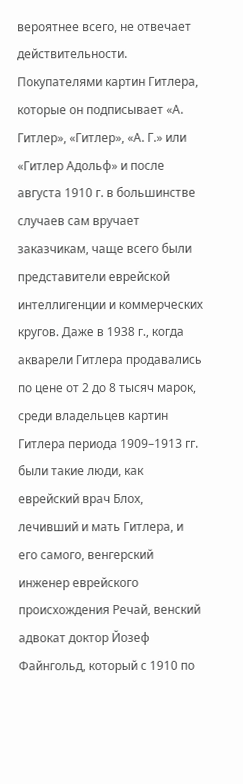вероятнее всего, не отвечает действительности.
Покупателями картин Гитлера, которые он подписывает «А. Гитлер», «Гитлер», «А. Г.» или «Гитлер Адольф» и после августа 1910 г. в большинстве случаев сам вручает заказчикам, чаще всего были представители еврейской интеллигенции и коммерческих кругов. Даже в 1938 г., когда акварели Гитлера продавались по цене от 2 до 8 тысяч марок, среди владельцев картин Гитлера периода 1909–1913 гг. были такие люди, как еврейский врач Блох, лечивший и мать Гитлера, и его самого, венгерский инженер еврейского происхождения Речай, венский адвокат доктор Йозеф Файнгольд, который с 1910 по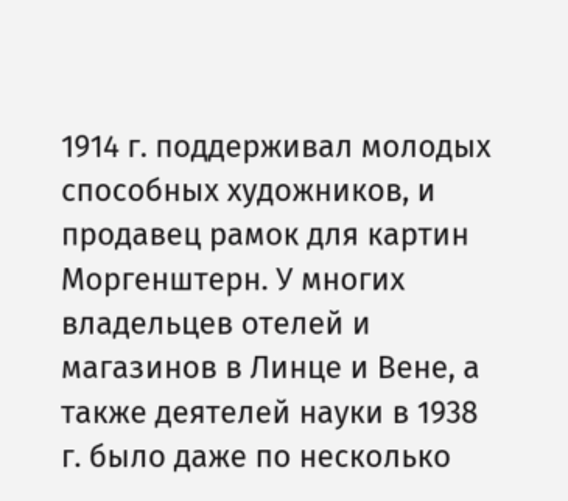1914 г. поддерживал молодых способных художников, и продавец рамок для картин Моргенштерн. У многих владельцев отелей и магазинов в Линце и Вене, а также деятелей науки в 1938 г. было даже по несколько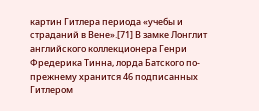картин Гитлера периода «учебы и страданий в Вене».[71] В замке Лонглит английского коллекционера Генри Фредерика Тинна, лорда Батского по-прежнему хранится 46 подписанных Гитлером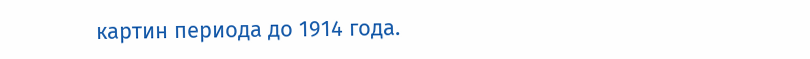картин периода до 1914 года.